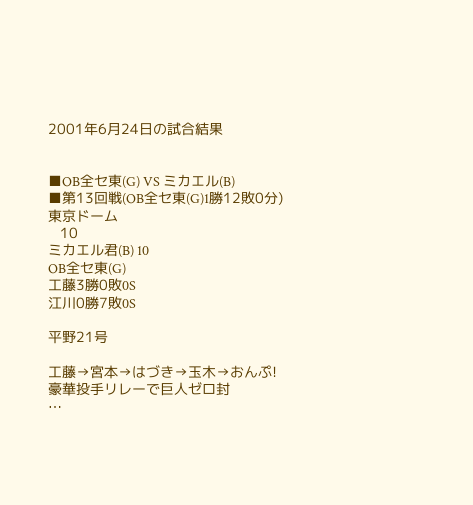2001年6月24日の試合結果


■OB全セ東(G) VS ミカエル(B)
■第13回戦(OB全セ東(G)1勝12敗0分) 東京ドーム
   10
ミカエル君(B) 10
OB全セ東(G)
工藤3勝0敗0S
江川0勝7敗0S

平野21号

工藤→宮本→はづき→玉木→おんぷ!
豪華投手リレーで巨人ゼロ封
…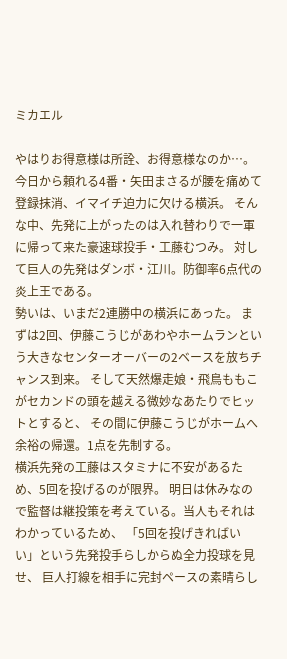ミカエル

やはりお得意様は所詮、お得意様なのか…。
今日から頼れる4番・矢田まさるが腰を痛めて登録抹消、イマイチ迫力に欠ける横浜。 そんな中、先発に上がったのは入れ替わりで一軍に帰って来た豪速球投手・工藤むつみ。 対して巨人の先発はダンボ・江川。防御率6点代の炎上王である。
勢いは、いまだ2連勝中の横浜にあった。 まずは2回、伊藤こうじがあわやホームランという大きなセンターオーバーの2ベースを放ちチャンス到来。 そして天然爆走娘・飛鳥ももこがセカンドの頭を越える微妙なあたりでヒットとすると、 その間に伊藤こうじがホームへ余裕の帰還。1点を先制する。
横浜先発の工藤はスタミナに不安があるため、5回を投げるのが限界。 明日は休みなので監督は継投策を考えている。当人もそれはわかっているため、 「5回を投げきればいい」という先発投手らしからぬ全力投球を見せ、 巨人打線を相手に完封ペースの素晴らし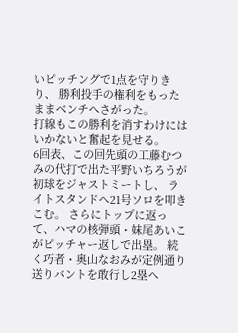いピッチングで1点を守りきり、 勝利投手の権利をもったままベンチへさがった。
打線もこの勝利を消すわけにはいかないと奮起を見せる。
6回表、この回先頭の工藤むつみの代打で出た平野いちろうが初球をジャストミートし、 ライトスタンドへ21号ソロを叩きこむ。 さらにトップに返って、ハマの核弾頭・妹尾あいこがピッチャー返しで出塁。 続く巧者・奥山なおみが定例通り送りバントを敢行し2塁へ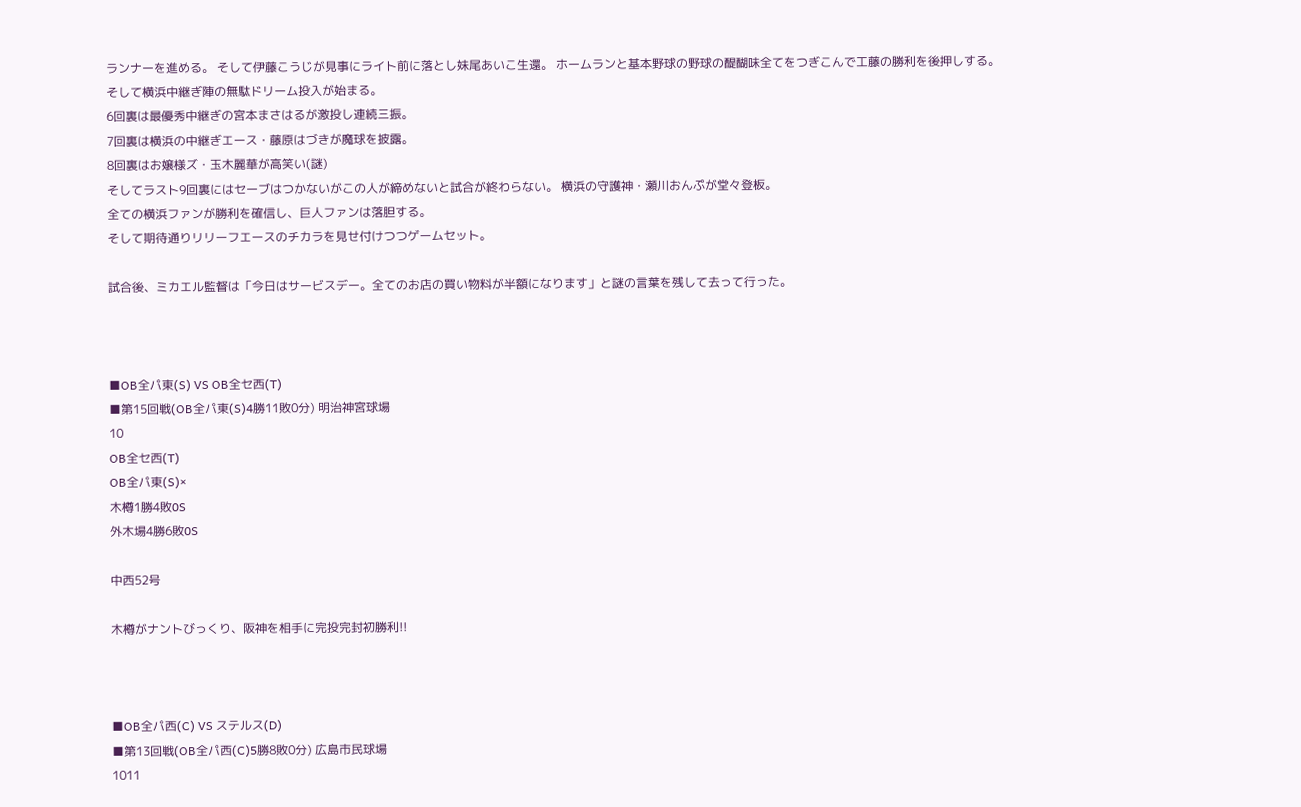ランナーを進める。 そして伊藤こうじが見事にライト前に落とし妹尾あいこ生還。 ホームランと基本野球の野球の醍醐味全てをつぎこんで工藤の勝利を後押しする。
そして横浜中継ぎ陣の無駄ドリーム投入が始まる。
6回裏は最優秀中継ぎの宮本まさはるが激投し連続三振。
7回裏は横浜の中継ぎエース・藤原はづきが魔球を披露。
8回裏はお嬢様ズ・玉木麗華が高笑い(謎)
そしてラスト9回裏にはセーブはつかないがこの人が締めないと試合が終わらない。 横浜の守護神・瀬川おんぷが堂々登板。
全ての横浜ファンが勝利を確信し、巨人ファンは落胆する。
そして期待通りリリーフエースのチカラを見せ付けつつゲームセット。

試合後、ミカエル監督は「今日はサービスデー。全てのお店の買い物料が半額になります」と謎の言葉を残して去って行った。



■OB全パ東(S) VS OB全セ西(T)
■第15回戦(OB全パ東(S)4勝11敗0分) 明治神宮球場
10
OB全セ西(T)
OB全パ東(S)×
木樽1勝4敗0S
外木場4勝6敗0S

中西52号

木樽がナントびっくり、阪神を相手に完投完封初勝利!!



■OB全パ西(C) VS ステルス(D)
■第13回戦(OB全パ西(C)5勝8敗0分) 広島市民球場
1011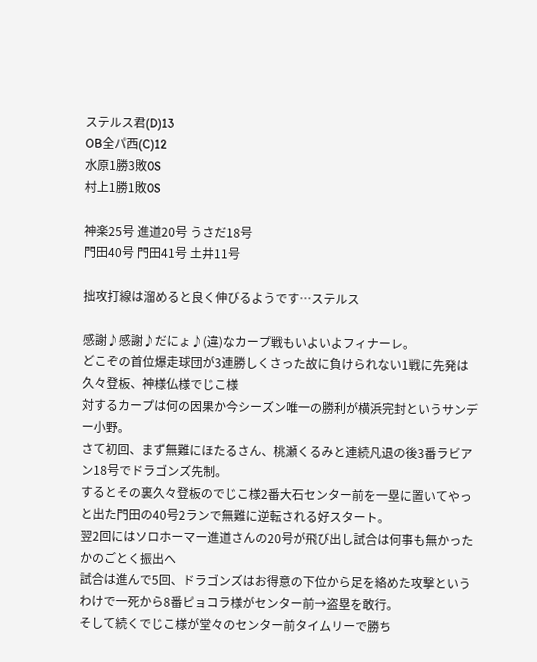ステルス君(D)13
OB全パ西(C)12
水原1勝3敗0S
村上1勝1敗0S

神楽25号 進道20号 うさだ18号
門田40号 門田41号 土井11号

拙攻打線は溜めると良く伸びるようです…ステルス

感謝♪感謝♪だにょ♪(違)なカープ戦もいよいよフィナーレ。
どこぞの首位爆走球団が3連勝しくさった故に負けられない1戦に先発は久々登板、神様仏様でじこ様
対するカープは何の因果か今シーズン唯一の勝利が横浜完封というサンデー小野。
さて初回、まず無難にほたるさん、桃瀬くるみと連続凡退の後3番ラビアン18号でドラゴンズ先制。
するとその裏久々登板のでじこ様2番大石センター前を一塁に置いてやっと出た門田の40号2ランで無難に逆転される好スタート。
翌2回にはソロホーマー進道さんの20号が飛び出し試合は何事も無かったかのごとく振出へ
試合は進んで5回、ドラゴンズはお得意の下位から足を絡めた攻撃というわけで一死から8番ピョコラ様がセンター前→盗塁を敢行。
そして続くでじこ様が堂々のセンター前タイムリーで勝ち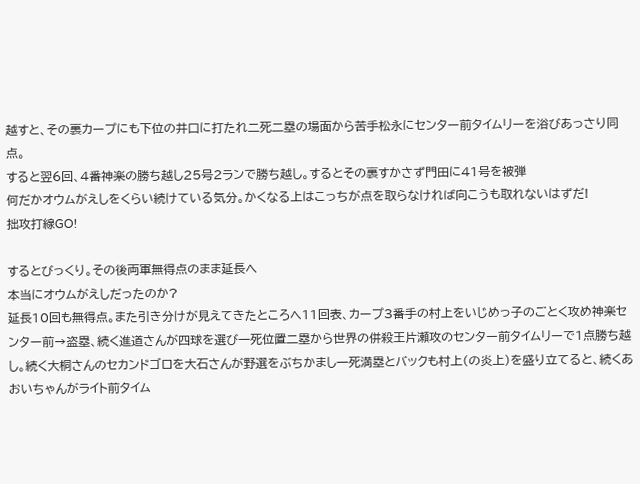越すと、その裏カープにも下位の井口に打たれ二死二塁の場面から苦手松永にセンター前タイムリーを浴びあっさり同点。
すると翌6回、4番神楽の勝ち越し25号2ランで勝ち越し。するとその裏すかさず門田に41号を被弾
何だかオウムがえしをくらい続けている気分。かくなる上はこっちが点を取らなければ向こうも取れないはずだ!
拙攻打線GO!

するとびっくり。その後両軍無得点のまま延長へ
本当にオウムがえしだったのか?
延長10回も無得点。また引き分けが見えてきたところへ11回表、カープ3番手の村上をいじめっ子のごとく攻め神楽センター前→盗塁、続く進道さんが四球を選び一死位置二塁から世界の併殺王片瀬攻のセンター前タイムリーで1点勝ち越し。続く大桐さんのセカンドゴロを大石さんが野選をぶちかまし一死満塁とバックも村上(の炎上)を盛り立てると、続くあおいちゃんがライト前タイム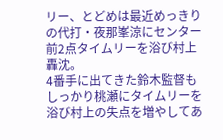リー、とどめは最近めっきりの代打・夜那峯涼にセンター前2点タイムリーを浴び村上轟沈。
4番手に出てきた鈴木監督もしっかり桃瀬にタイムリーを浴び村上の失点を増やしてあ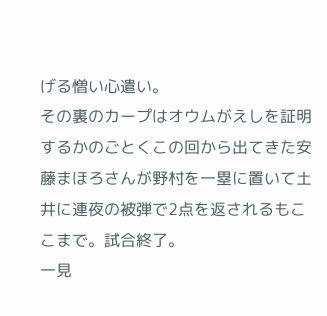げる憎い心遣い。
その裏のカープはオウムがえしを証明するかのごとくこの回から出てきた安藤まほろさんが野村を一塁に置いて土井に連夜の被弾で2点を返されるもここまで。試合終了。
一見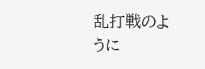乱打戦のように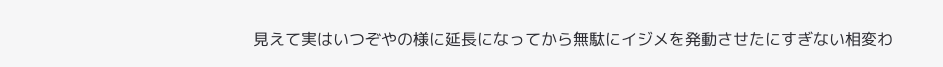見えて実はいつぞやの様に延長になってから無駄にイジメを発動させたにすぎない相変わ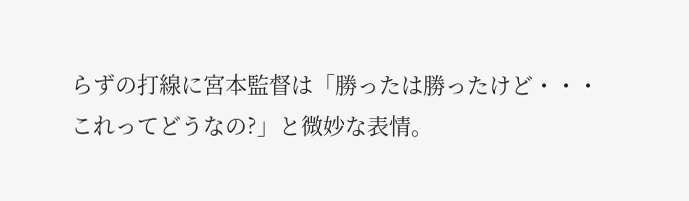らずの打線に宮本監督は「勝ったは勝ったけど・・・これってどうなの?」と微妙な表情。